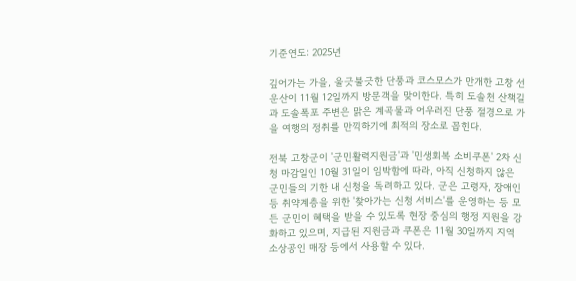기준연도: 2025년

깊어가는 가을, 울긋불긋한 단풍과 코스모스가 만개한 고창 선운산이 11월 12일까지 방문객을 맞이한다. 특히 도솔천 산책길과 도솔폭포 주변은 맑은 계곡물과 어우러진 단풍 절경으로 가을 여행의 정취를 만끽하기에 최적의 장소로 꼽힌다.

전북 고창군이 '군민활력지원금'과 '민생회복 소비쿠폰' 2차 신청 마감일인 10월 31일이 임박함에 따라, 아직 신청하지 않은 군민들의 기한 내 신청을 독려하고 있다. 군은 고령자, 장애인 등 취약계층을 위한 '찾아가는 신청 서비스'를 운영하는 등 모든 군민이 혜택을 받을 수 있도록 현장 중심의 행정 지원을 강화하고 있으며, 지급된 지원금과 쿠폰은 11월 30일까지 지역 소상공인 매장 등에서 사용할 수 있다.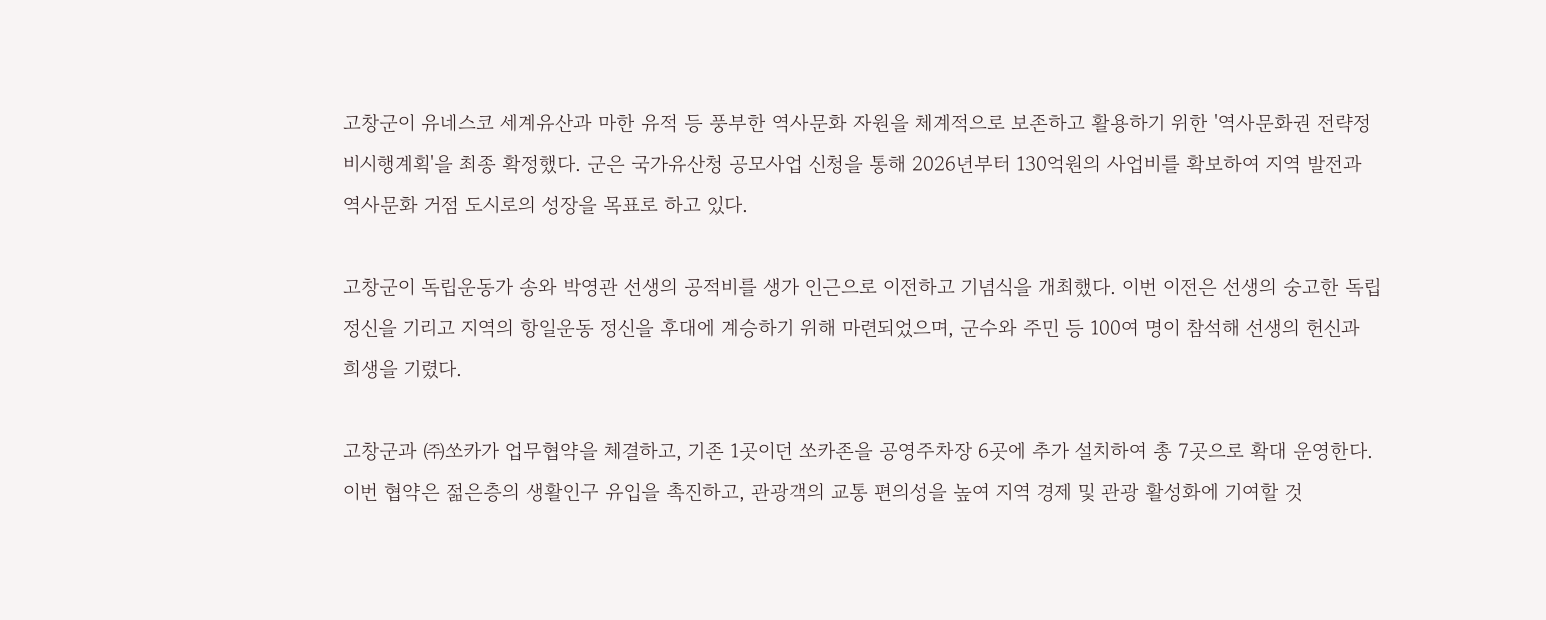고창군이 유네스코 세계유산과 마한 유적 등 풍부한 역사문화 자원을 체계적으로 보존하고 활용하기 위한 '역사문화권 전략정비시행계획'을 최종 확정했다. 군은 국가유산청 공모사업 신청을 통해 2026년부터 130억원의 사업비를 확보하여 지역 발전과 역사문화 거점 도시로의 성장을 목표로 하고 있다.

고창군이 독립운동가 송와 박영관 선생의 공적비를 생가 인근으로 이전하고 기념식을 개최했다. 이번 이전은 선생의 숭고한 독립정신을 기리고 지역의 항일운동 정신을 후대에 계승하기 위해 마련되었으며, 군수와 주민 등 100여 명이 참석해 선생의 헌신과 희생을 기렸다.

고창군과 ㈜쏘카가 업무협약을 체결하고, 기존 1곳이던 쏘카존을 공영주차장 6곳에 추가 설치하여 총 7곳으로 확대 운영한다. 이번 협약은 젊은층의 생활인구 유입을 촉진하고, 관광객의 교통 편의성을 높여 지역 경제 및 관광 활성화에 기여할 것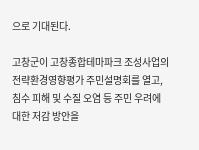으로 기대된다.

고창군이 고창종합테마파크 조성사업의 전략환경영향평가 주민설명회를 열고, 침수 피해 및 수질 오염 등 주민 우려에 대한 저감 방안을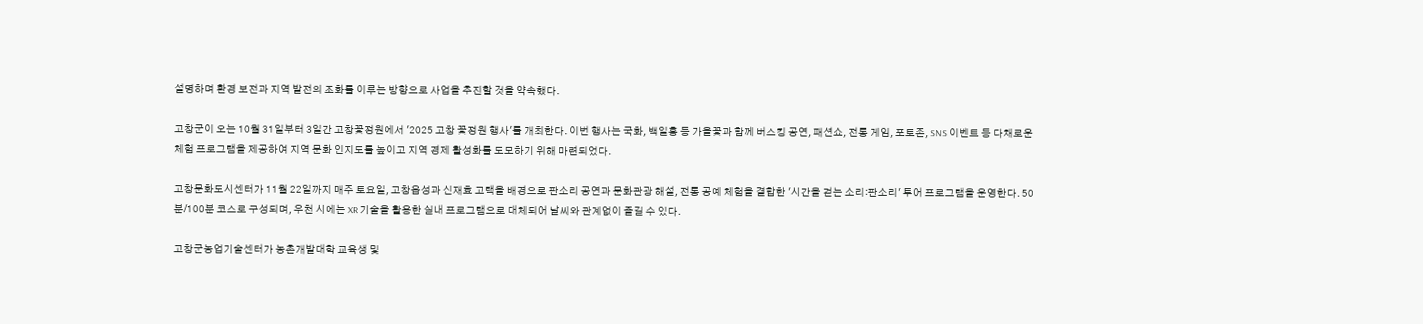설명하며 환경 보전과 지역 발전의 조화를 이루는 방향으로 사업을 추진할 것을 약속했다.

고창군이 오는 10월 31일부터 3일간 고창꽃정원에서 '2025 고창 꽃정원 행사'를 개최한다. 이번 행사는 국화, 백일홍 등 가을꽃과 함께 버스킹 공연, 패션쇼, 전통 게임, 포토존, SNS 이벤트 등 다채로운 체험 프로그램을 제공하여 지역 문화 인지도를 높이고 지역 경제 활성화를 도모하기 위해 마련되었다.

고창문화도시센터가 11월 22일까지 매주 토요일, 고창읍성과 신재효 고택을 배경으로 판소리 공연과 문화관광 해설, 전통 공예 체험을 결합한 '시간을 걷는 소리:판소리' 투어 프로그램을 운영한다. 50분/100분 코스로 구성되며, 우천 시에는 XR 기술을 활용한 실내 프로그램으로 대체되어 날씨와 관계없이 즐길 수 있다.

고창군농업기술센터가 농촌개발대학 교육생 및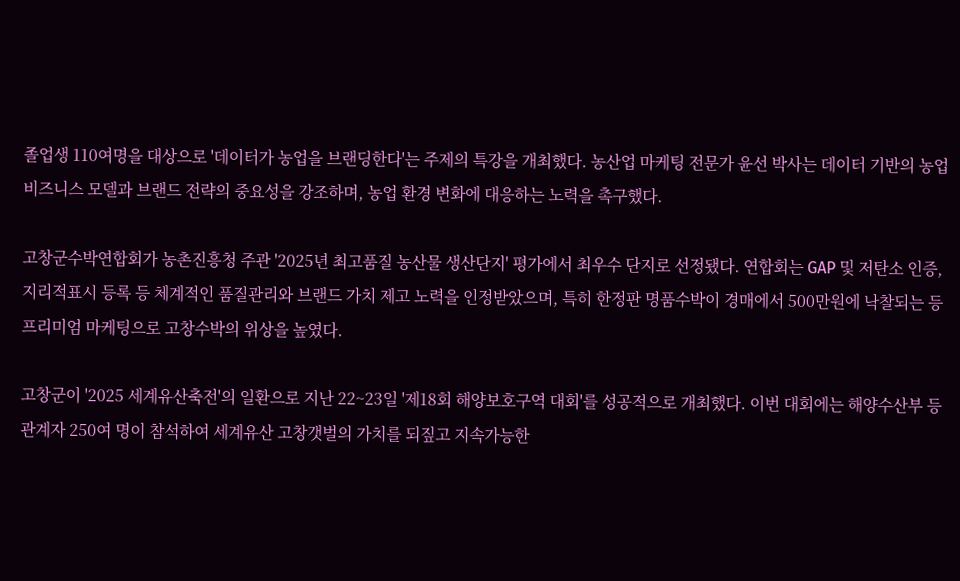졸업생 110여명을 대상으로 '데이터가 농업을 브랜딩한다'는 주제의 특강을 개최했다. 농산업 마케팅 전문가 윤선 박사는 데이터 기반의 농업 비즈니스 모델과 브랜드 전략의 중요성을 강조하며, 농업 환경 변화에 대응하는 노력을 촉구했다.

고창군수박연합회가 농촌진흥청 주관 '2025년 최고품질 농산물 생산단지' 평가에서 최우수 단지로 선정됐다. 연합회는 GAP 및 저탄소 인증, 지리적표시 등록 등 체계적인 품질관리와 브랜드 가치 제고 노력을 인정받았으며, 특히 한정판 명품수박이 경매에서 500만원에 낙찰되는 등 프리미엄 마케팅으로 고창수박의 위상을 높였다.

고창군이 '2025 세계유산축전'의 일환으로 지난 22~23일 '제18회 해양보호구역 대회'를 성공적으로 개최했다. 이번 대회에는 해양수산부 등 관계자 250여 명이 참석하여 세계유산 고창갯벌의 가치를 되짚고 지속가능한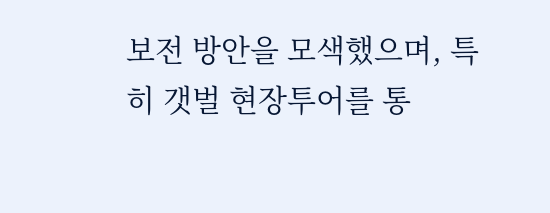보전 방안을 모색했으며, 특히 갯벌 현장투어를 통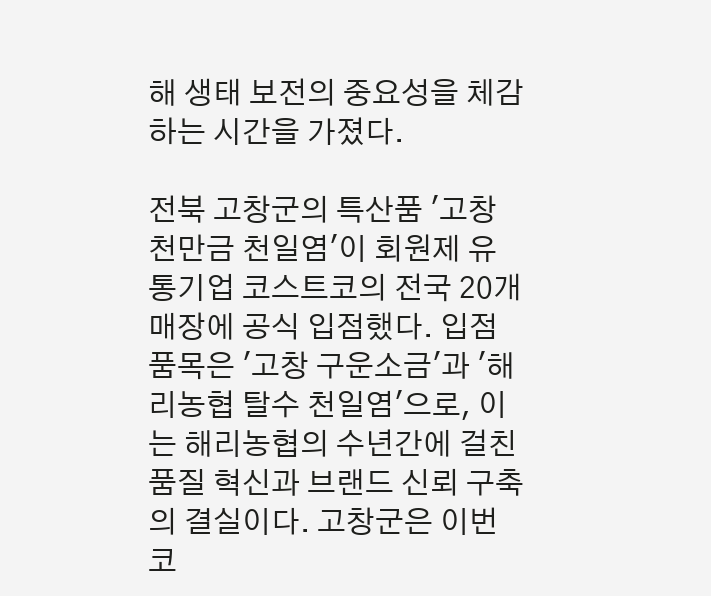해 생태 보전의 중요성을 체감하는 시간을 가졌다.

전북 고창군의 특산품 '고창 천만금 천일염'이 회원제 유통기업 코스트코의 전국 20개 매장에 공식 입점했다. 입점 품목은 '고창 구운소금'과 '해리농협 탈수 천일염'으로, 이는 해리농협의 수년간에 걸친 품질 혁신과 브랜드 신뢰 구축의 결실이다. 고창군은 이번 코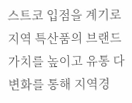스트코 입점을 계기로 지역 특산품의 브랜드 가치를 높이고 유통 다변화를 통해 지역경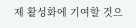제 활성화에 기여할 것으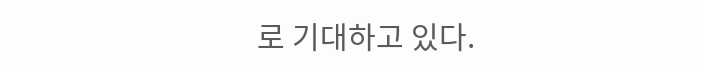로 기대하고 있다.